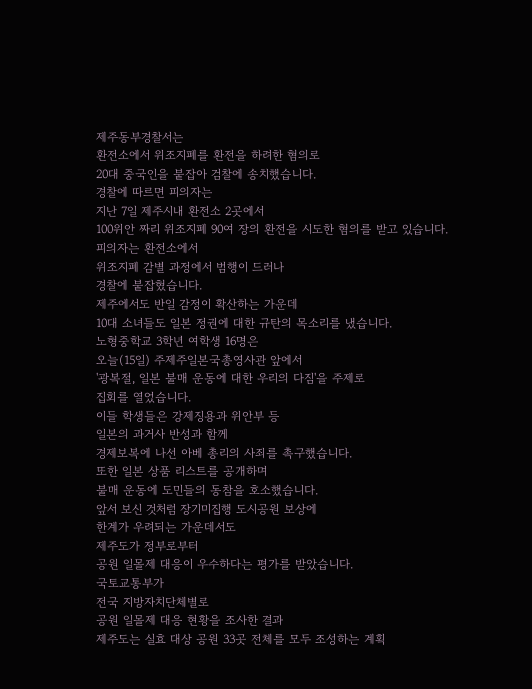제주동부경찰서는
환전소에서 위조지폐를 환전을 하려한 혐의로
20대 중국인을 붙잡아 검찰에 송치했습니다.
경찰에 따르면 피의자는
지난 7일 제주시내 환전소 2곳에서
100위안 짜리 위조지폐 90여 장의 환전을 시도한 혐의를 받고 있습니다.
피의자는 환전소에서
위조지폐 감별 과정에서 범행이 드러나
경찰에 붙잡혔습니다.
제주에서도 반일 감정이 확산하는 가운데
10대 소녀들도 일본 정권에 대한 규탄의 목소리를 냈습니다.
노형중학교 3학년 여학생 16명은
오늘(15일) 주제주일본국총영사관 앞에서
'광복절, 일본 불매 운동에 대한 우리의 다짐'을 주제로
집회를 열었습니다.
이들 학생들은 강제징용과 위안부 등
일본의 과거사 반성과 함께
경제보복에 나선 아베 총리의 사죄를 촉구했습니다.
또한 일본 상품 리스트를 공개하며
불매 운동에 도민들의 동참을 호소했습니다.
앞서 보신 것처럼 장기미집행 도시공원 보상에
한계가 우려되는 가운데서도
제주도가 정부로부터
공원 일몰제 대응이 우수하다는 평가를 받았습니다.
국토교통부가
전국 지방자치단체별로
공원 일몰제 대응 현황을 조사한 결과
제주도는 실효 대상 공원 33곳 전체를 모두 조성하는 계획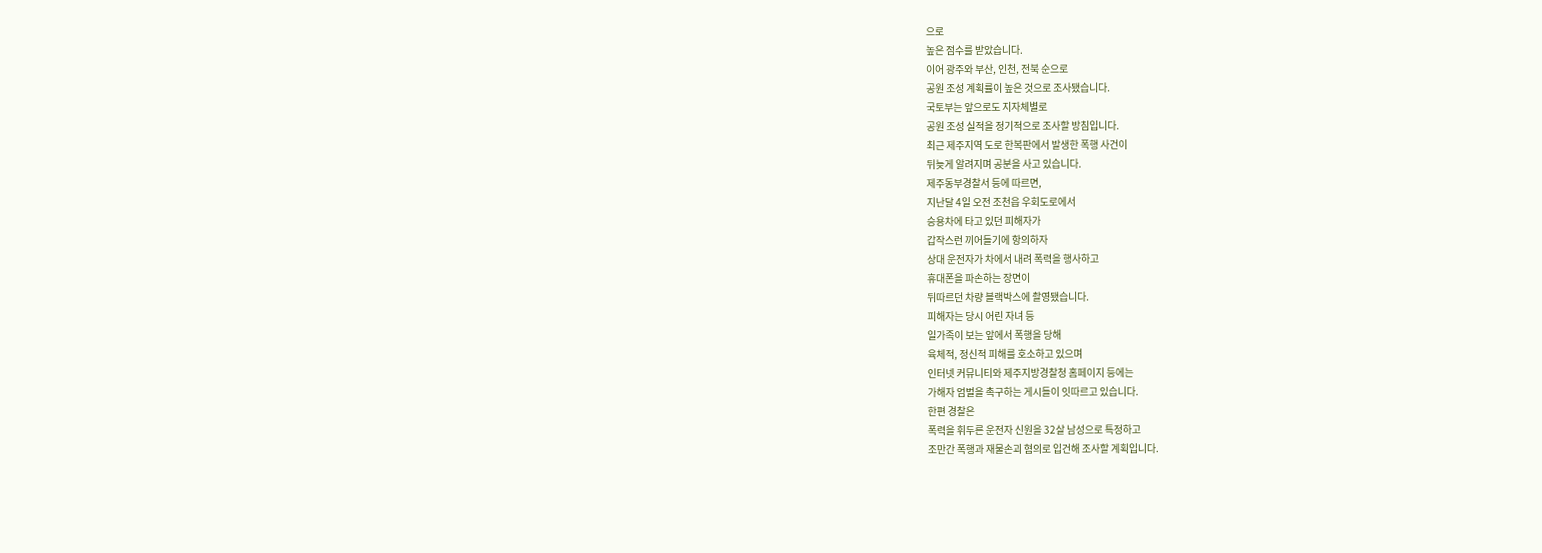으로
높은 점수를 받았습니다.
이어 광주와 부산, 인천, 전북 순으로
공원 조성 계획률이 높은 것으로 조사됐습니다.
국토부는 앞으로도 지자체별로
공원 조성 실적을 정기적으로 조사할 방침입니다.
최근 제주지역 도로 한복판에서 발생한 폭행 사건이
뒤늦게 알려지며 공분을 사고 있습니다.
제주동부경찰서 등에 따르면,
지난달 4일 오전 조천읍 우회도로에서
승용차에 타고 있던 피해자가
갑작스런 끼어들기에 항의하자
상대 운전자가 차에서 내려 폭력을 행사하고
휴대폰을 파손하는 장면이
뒤따르던 차량 블랙박스에 촬영됐습니다.
피해자는 당시 어린 자녀 등
일가족이 보는 앞에서 폭행을 당해
육체적, 정신적 피해를 호소하고 있으며
인터넷 커뮤니티와 제주지방경찰청 홈페이지 등에는
가해자 엄벌을 촉구하는 게시들이 잇따르고 있습니다.
한편 경찰은
폭력을 휘두른 운전자 신원을 32살 남성으로 특정하고
조만간 폭행과 재물손괴 혐의로 입건해 조사할 계획입니다.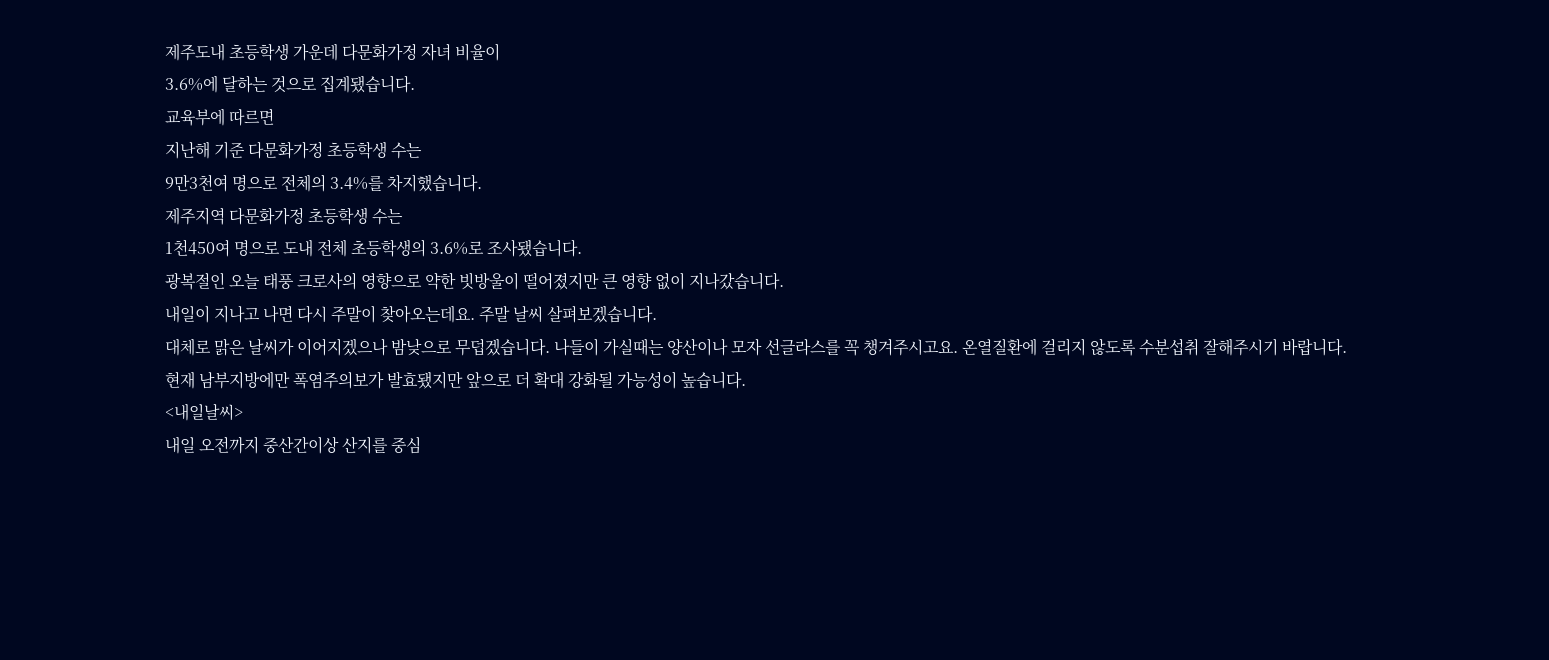제주도내 초등학생 가운데 다문화가정 자녀 비율이
3.6%에 달하는 것으로 집계됐습니다.
교육부에 따르면
지난해 기준 다문화가정 초등학생 수는
9만3천여 명으로 전체의 3.4%를 차지했습니다.
제주지역 다문화가정 초등학생 수는
1천450여 명으로 도내 전체 초등학생의 3.6%로 조사됐습니다.
광복절인 오늘 태풍 크로사의 영향으로 약한 빗방울이 떨어졌지만 큰 영향 없이 지나갔습니다.
내일이 지나고 나면 다시 주말이 찾아오는데요. 주말 날씨 살펴보겠습니다.
대체로 맑은 날씨가 이어지겠으나 밤낮으로 무덥겠습니다. 나들이 가실때는 양산이나 모자 선글라스를 꼭 챙겨주시고요. 온열질환에 걸리지 않도록 수분섭취 잘해주시기 바랍니다.
현재 남부지방에만 폭염주의보가 발효됐지만 앞으로 더 확대 강화될 가능성이 높습니다.
<내일날씨>
내일 오전까지 중산간이상 산지를 중심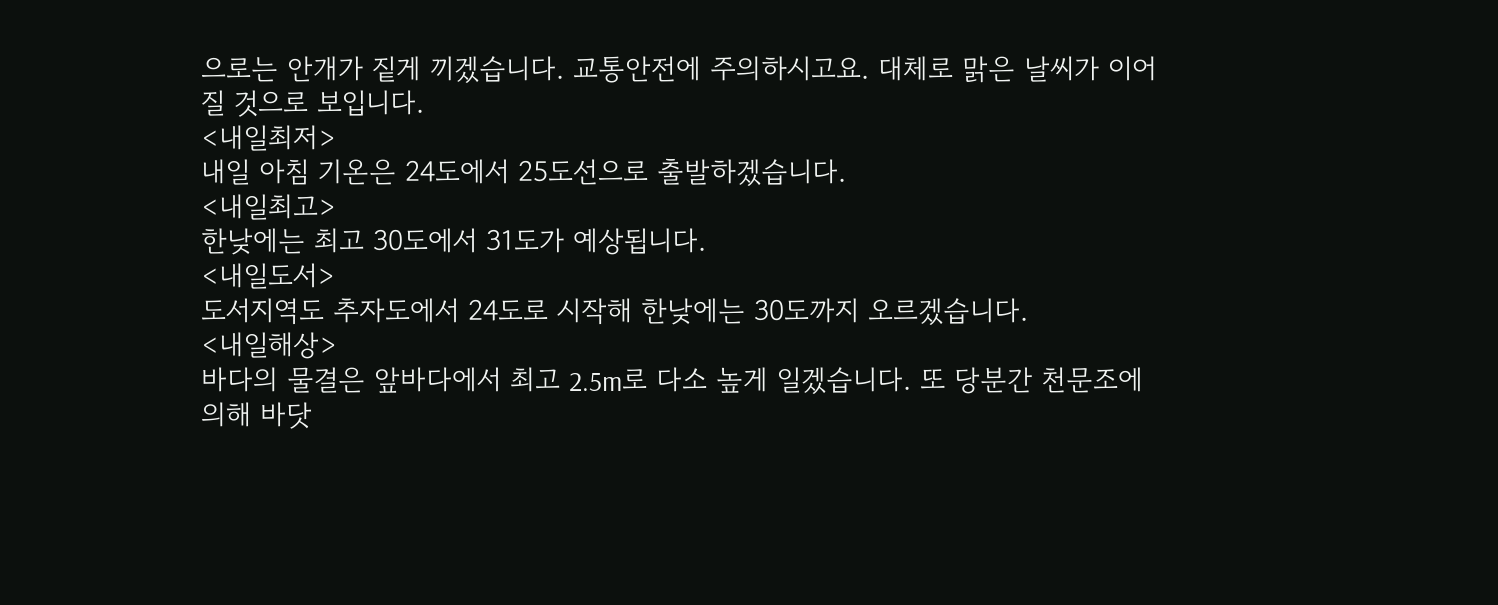으로는 안개가 짙게 끼겠습니다. 교통안전에 주의하시고요. 대체로 맑은 날씨가 이어질 것으로 보입니다.
<내일최저>
내일 아침 기온은 24도에서 25도선으로 출발하겠습니다.
<내일최고>
한낮에는 최고 30도에서 31도가 예상됩니다.
<내일도서>
도서지역도 추자도에서 24도로 시작해 한낮에는 30도까지 오르겠습니다.
<내일해상>
바다의 물결은 앞바다에서 최고 2.5m로 다소 높게 일겠습니다. 또 당분간 천문조에 의해 바닷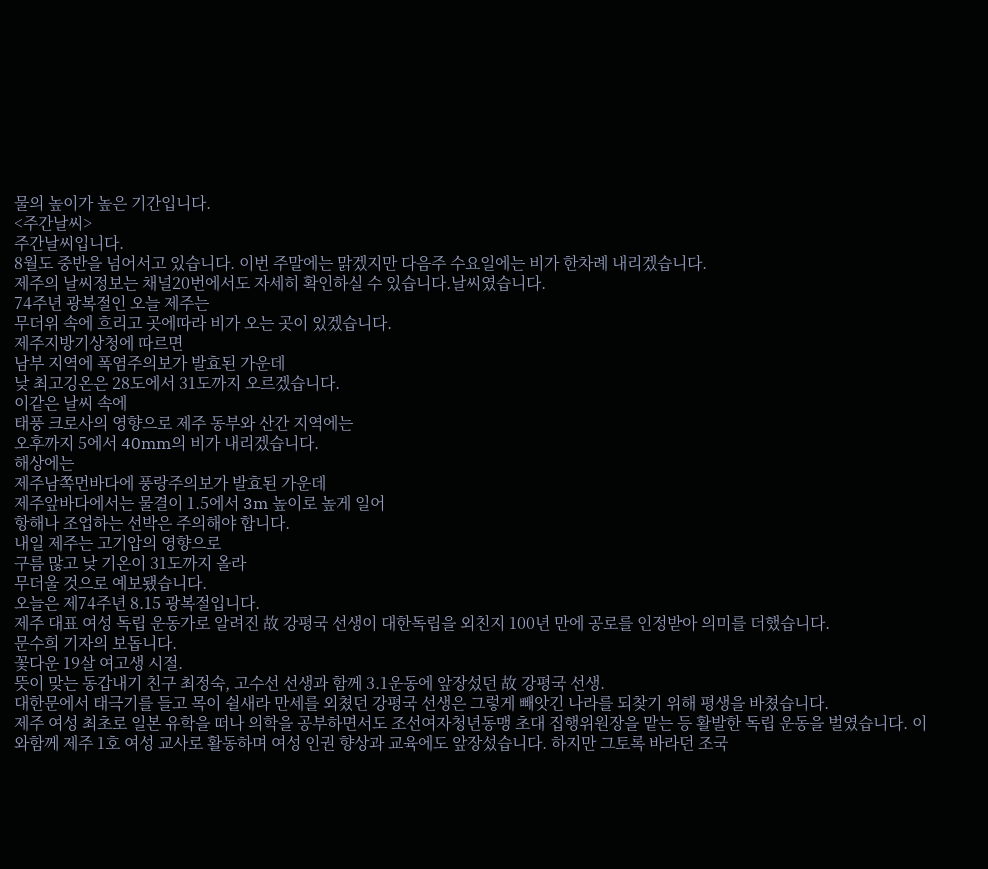물의 높이가 높은 기간입니다.
<주간날씨>
주간날씨입니다.
8월도 중반을 넘어서고 있습니다. 이번 주말에는 맑겠지만 다음주 수요일에는 비가 한차례 내리겠습니다.
제주의 날씨정보는 채널20번에서도 자세히 확인하실 수 있습니다.날씨였습니다.
74주년 광복절인 오늘 제주는
무더위 속에 흐리고 곳에따라 비가 오는 곳이 있겠습니다.
제주지방기상청에 따르면
남부 지역에 폭염주의보가 발효된 가운데
낮 최고깅온은 28도에서 31도까지 오르겠습니다.
이같은 날씨 속에
태풍 크로사의 영향으로 제주 동부와 산간 지역에는
오후까지 5에서 40mm의 비가 내리겠습니다.
해상에는
제주남쪽먼바다에 풍랑주의보가 발효된 가운데
제주앞바다에서는 물결이 1.5에서 3m 높이로 높게 일어
항해나 조업하는 선박은 주의해야 합니다.
내일 제주는 고기압의 영향으로
구름 많고 낮 기온이 31도까지 올라
무더울 것으로 예보됐습니다.
오늘은 제74주년 8.15 광복절입니다.
제주 대표 여성 독립 운동가로 알려진 故 강평국 선생이 대한독립을 외친지 100년 만에 공로를 인정받아 의미를 더했습니다.
문수희 기자의 보돕니다.
꽃다운 19살 여고생 시절.
뜻이 맞는 동갑내기 친구 최정숙, 고수선 선생과 함께 3.1운동에 앞장섰던 故 강평국 선생.
대한문에서 태극기를 들고 목이 쉴새라 만세를 외쳤던 강평국 선생은 그렇게 빼앗긴 나라를 되찾기 위해 평생을 바쳤습니다.
제주 여성 최초로 일본 유학을 떠나 의학을 공부하면서도 조선여자청년동맹 초대 집행위원장을 맡는 등 활발한 독립 운동을 벌였습니다. 이와함께 제주 1호 여성 교사로 활동하며 여성 인권 향상과 교육에도 앞장섰습니다. 하지만 그토록 바라던 조국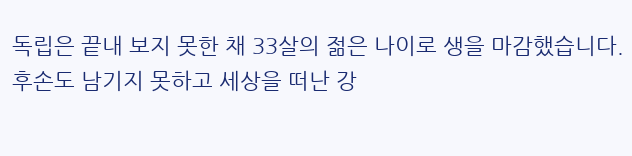독립은 끝내 보지 못한 채 33살의 젊은 나이로 생을 마감했습니다.
후손도 남기지 못하고 세상을 떠난 강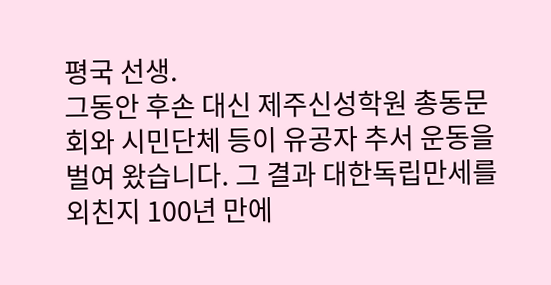평국 선생.
그동안 후손 대신 제주신성학원 총동문회와 시민단체 등이 유공자 추서 운동을 벌여 왔습니다. 그 결과 대한독립만세를 외친지 100년 만에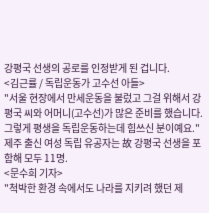강평국 선생의 공로를 인정받게 된 겁니다.
<김근률 / 독립운동가 고수선 아들>
"서울 현장에서 만세운동을 불렀고 그걸 위해서 강평국 씨와 어머니(고수선)가 많은 준비를 했습니다. 그렇게 평생을 독립운동하는데 힘쓰신 분이예요."
제주 출신 여성 독립 유공자는 故 강평국 선생을 포함해 모두 11명.
<문수희 기자>
"척박한 환경 속에서도 나라를 지키려 했던 제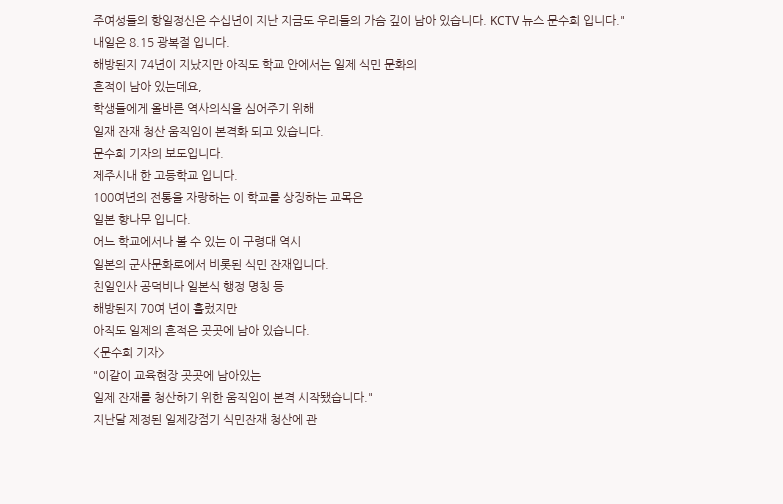주여성들의 항일정신은 수십년이 지난 지금도 우리들의 가슴 깊이 남아 있습니다. KCTV 뉴스 문수희 입니다."
내일은 8.15 광복절 입니다.
해방된지 74년이 지났지만 아직도 학교 안에서는 일제 식민 문화의
흔적이 남아 있는데요,
학생들에게 올바른 역사의식을 심어주기 위해
일재 잔재 청산 움직임이 본격화 되고 있습니다.
문수희 기자의 보도입니다.
제주시내 한 고등학교 입니다.
100여년의 전통을 자랑하는 이 학교를 상징하는 교목은
일본 향나무 입니다.
어느 학교에서나 볼 수 있는 이 구령대 역시
일본의 군사문화로에서 비롯된 식민 잔재입니다.
친일인사 공덕비나 일본식 행정 명칭 등
해방된지 70여 년이 흘렀지만
아직도 일제의 흔적은 곳곳에 남아 있습니다.
<문수희 기자>
"이같이 교육현장 곳곳에 남아있는
일제 잔재를 청산하기 위한 움직임이 본격 시작됐습니다."
지난달 제정된 일제강점기 식민잔재 청산에 관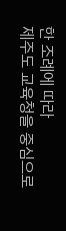한 조례에 따라
제주도 교육청을 중심으로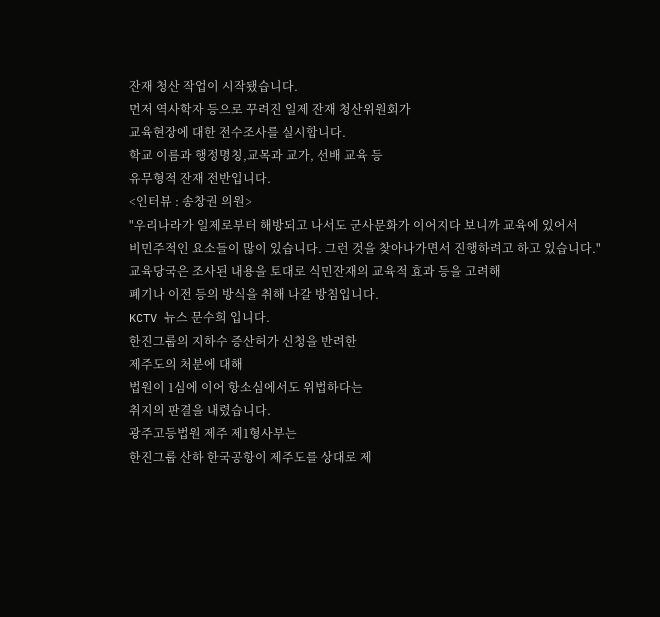잔재 청산 작업이 시작됐습니다.
먼저 역사학자 등으로 꾸려진 일제 잔재 청산위원회가
교육현장에 대한 전수조사를 실시합니다.
학교 이름과 행정명칭,교목과 교가, 선배 교육 등
유무형적 잔재 전반입니다.
<인터뷰 : 송창권 의원>
"우리나라가 일제로부터 해방되고 나서도 군사문화가 이어지다 보니까 교육에 있어서
비민주적인 요소들이 많이 있습니다. 그런 것을 찾아나가면서 진행하려고 하고 있습니다."
교육당국은 조사된 내용을 토대로 식민잔재의 교육적 효과 등을 고려해
폐기나 이전 등의 방식을 취해 나갈 방침입니다.
KCTV 뉴스 문수희 입니다.
한진그룹의 지하수 증산허가 신청을 반려한
제주도의 처분에 대해
법원이 1심에 이어 항소심에서도 위법하다는
취지의 판결을 내렸습니다.
광주고등법원 제주 제1형사부는
한진그룹 산하 한국공항이 제주도를 상대로 제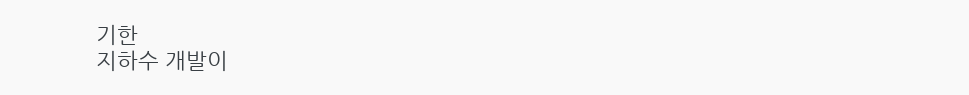기한
지하수 개발이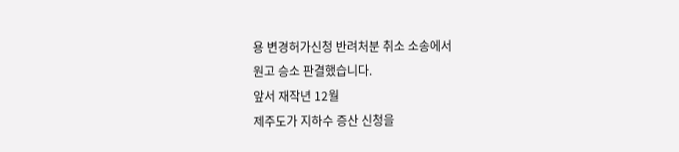용 변경허가신청 반려처분 취소 소송에서
원고 승소 판결했습니다.
앞서 재작년 12월
제주도가 지하수 증산 신청을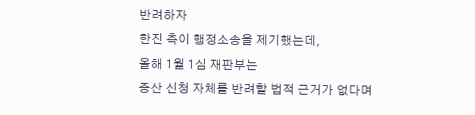반려하자
한진 측이 행정소송을 제기했는데,
올해 1월 1심 재판부는
증산 신청 자체를 반려할 법적 근거가 없다며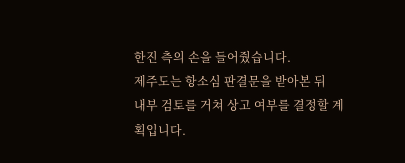한진 측의 손을 들어줬습니다.
제주도는 항소심 판결문을 받아본 뒤
내부 검토를 거쳐 상고 여부를 결정할 계획입니다.